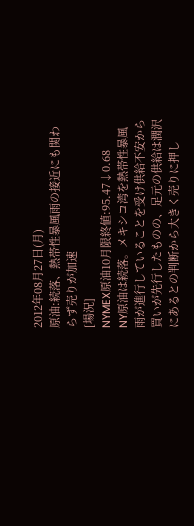2012年08月27日(月)
原油:続落、熱帯性暴風雨の接近にも関わらず売りが加速
[場況]
NYMEX原油10月限終値:95.47↓0.68
NY原油は続落。メキシコ湾を熱帯性暴風雨が進行していることを受け供給不安から買いが先行したものの、足元の供給は潤沢にあるとの判断から大きく売りに押し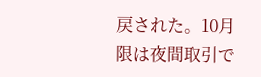戻された。10月限は夜間取引で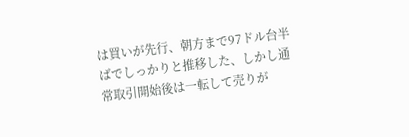は買いが先行、朝方まで97ドル台半ばでしっかりと推移した、しかし通常取引開始後は一転して売りが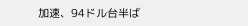加速、94ドル台半ば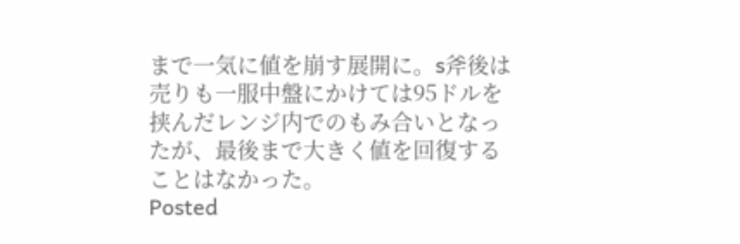まで一気に値を崩す展開に。s斧後は売りも一服中盤にかけては95ドルを挟んだレンジ内でのもみ合いとなったが、最後まで大きく値を回復することはなかった。
Posted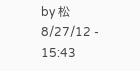by 松 8/27/12 - 15:43